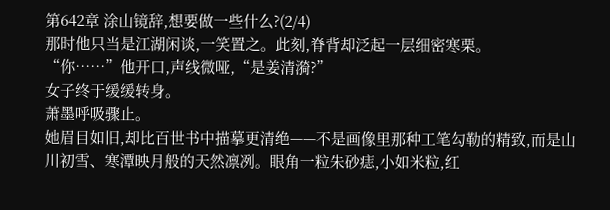第642章 涂山镜辞,想要做一些什么?(2/4)
那时他只当是江湖闲谈,一笑置之。此刻,脊背却泛起一层细密寒栗。
“你……”他开口,声线微哑,“是姜清漪?”
女子终于缓缓转身。
萧墨呼吸骤止。
她眉目如旧,却比百世书中描摹更清绝——不是画像里那种工笔勾勒的精致,而是山川初雪、寒潭映月般的天然凛冽。眼角一粒朱砂痣,小如米粒,红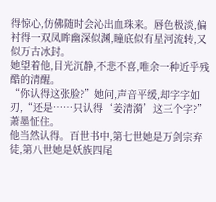得惊心,仿佛随时会沁出血珠来。唇色极淡,偏衬得一双凤眸幽深似渊,瞳底似有星河流转,又似万古冰封。
她望着他,目光沉静,不悲不喜,唯余一种近乎残酷的清醒。
“你认得这张脸?”她问,声音平缓,却字字如刃,“还是……只认得‘姜清漪’这三个字?”
萧墨怔住。
他当然认得。百世书中,第七世她是万剑宗弃徒,第八世她是妖族四尾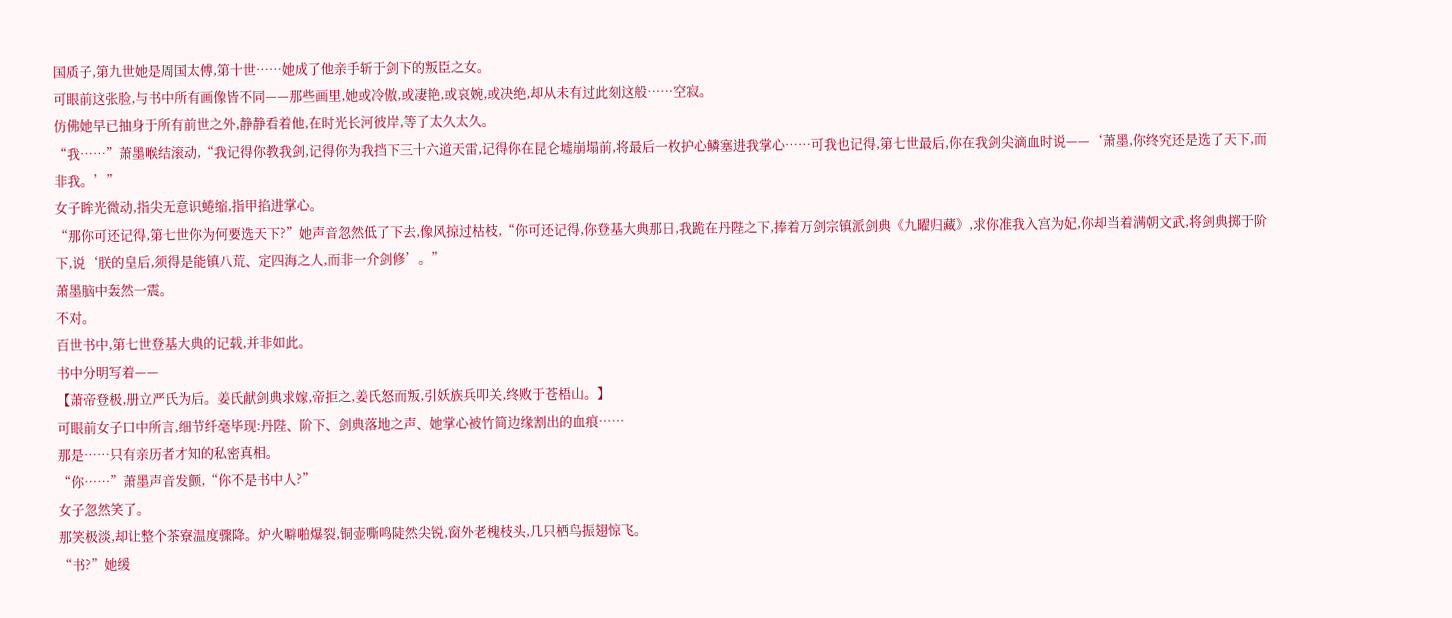国质子,第九世她是周国太傅,第十世……她成了他亲手斩于剑下的叛臣之女。
可眼前这张脸,与书中所有画像皆不同——那些画里,她或冷傲,或凄艳,或哀婉,或决绝,却从未有过此刻这般……空寂。
仿佛她早已抽身于所有前世之外,静静看着他,在时光长河彼岸,等了太久太久。
“我……”萧墨喉结滚动,“我记得你教我剑,记得你为我挡下三十六道天雷,记得你在昆仑墟崩塌前,将最后一枚护心鳞塞进我掌心……可我也记得,第七世最后,你在我剑尖滴血时说——‘萧墨,你终究还是选了天下,而非我。’”
女子眸光微动,指尖无意识蜷缩,指甲掐进掌心。
“那你可还记得,第七世你为何要选天下?”她声音忽然低了下去,像风掠过枯枝,“你可还记得,你登基大典那日,我跪在丹陛之下,捧着万剑宗镇派剑典《九曜归藏》,求你准我入宫为妃,你却当着满朝文武,将剑典掷于阶下,说‘朕的皇后,须得是能镇八荒、定四海之人,而非一介剑修’。”
萧墨脑中轰然一震。
不对。
百世书中,第七世登基大典的记载,并非如此。
书中分明写着——
【萧帝登极,册立严氏为后。姜氏献剑典求嫁,帝拒之,姜氏怒而叛,引妖族兵叩关,终败于苍梧山。】
可眼前女子口中所言,细节纤毫毕现:丹陛、阶下、剑典落地之声、她掌心被竹简边缘割出的血痕……
那是……只有亲历者才知的私密真相。
“你……”萧墨声音发颤,“你不是书中人?”
女子忽然笑了。
那笑极淡,却让整个茶寮温度骤降。炉火噼啪爆裂,铜壶嘶鸣陡然尖锐,窗外老槐枝头,几只栖鸟振翅惊飞。
“书?”她缓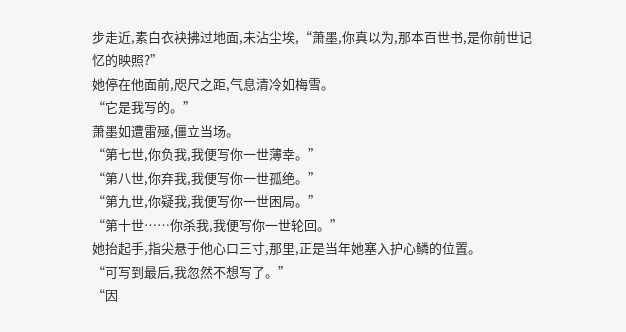步走近,素白衣袂拂过地面,未沾尘埃,“萧墨,你真以为,那本百世书,是你前世记忆的映照?”
她停在他面前,咫尺之距,气息清冷如梅雪。
“它是我写的。”
萧墨如遭雷殛,僵立当场。
“第七世,你负我,我便写你一世薄幸。”
“第八世,你弃我,我便写你一世孤绝。”
“第九世,你疑我,我便写你一世困局。”
“第十世……你杀我,我便写你一世轮回。”
她抬起手,指尖悬于他心口三寸,那里,正是当年她塞入护心鳞的位置。
“可写到最后,我忽然不想写了。”
“因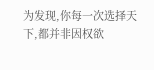为发现,你每一次选择天下,都并非因权欲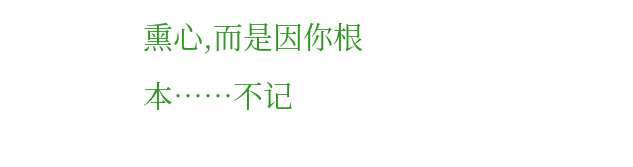熏心,而是因你根本……不记